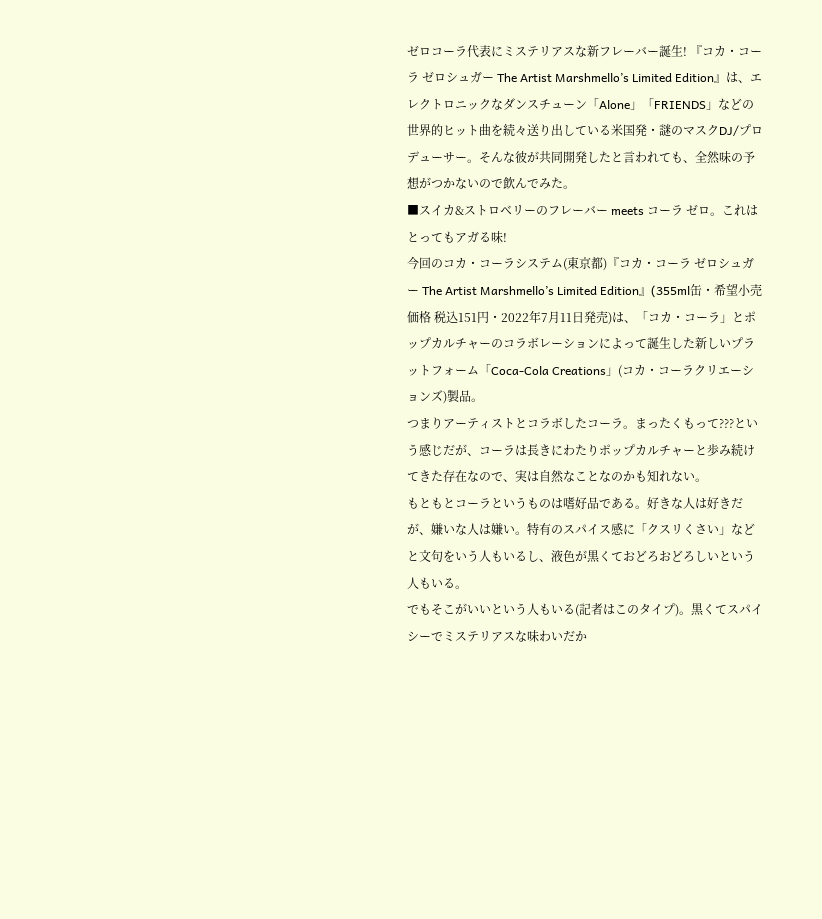ゼロコーラ代表にミステリアスな新フレーバー誕生! 『コカ・コーラ ゼロシュガー The Artist Marshmello’s Limited Edition』は、エレクトロニックなダンスチューン「Alone」「FRIENDS」などの世界的ヒット曲を続々送り出している米国発・謎のマスクDJ/プロデューサー。そんな彼が共同開発したと言われても、全然味の予想がつかないので飲んでみた。
■スイカ&ストロベリーのフレーバー meets コーラ ゼロ。これはとってもアガる味!
今回のコカ・コーラシステム(東京都)『コカ・コーラ ゼロシュガー The Artist Marshmello’s Limited Edition』(355ml缶・希望小売価格 税込151円・2022年7月11日発売)は、「コカ・コーラ」とポップカルチャーのコラボレーションによって誕生した新しいプラットフォーム「Coca-Cola Creations」(コカ・コーラクリエーションズ)製品。
つまりアーティストとコラボしたコーラ。まったくもって???という感じだが、コーラは長きにわたりポップカルチャーと歩み続けてきた存在なので、実は自然なことなのかも知れない。
もともとコーラというものは嗜好品である。好きな人は好きだが、嫌いな人は嫌い。特有のスパイス感に「クスリくさい」などと文句をいう人もいるし、液色が黒くておどろおどろしいという人もいる。
でもそこがいいという人もいる(記者はこのタイプ)。黒くてスパイシーでミステリアスな味わいだか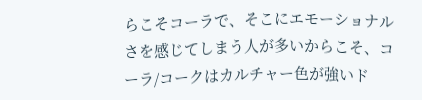らこそコーラで、そこにエモーショナルさを感じてしまう人が多いからこそ、コーラ/コークはカルチャー色が強いド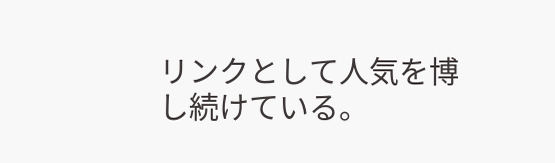リンクとして人気を博し続けている。